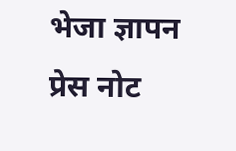भेजा ज्ञापन
प्रेस नोट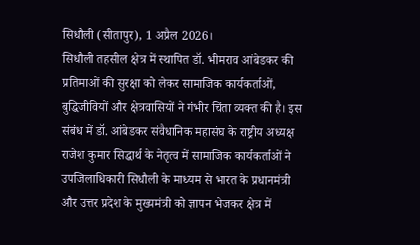सिधौली (सीतापुर), 1 अप्रैल 2026।
सिधौली तहसील क्षेत्र में स्थापित डॉ. भीमराव आंबेडकर की प्रतिमाओं की सुरक्षा को लेकर सामाजिक कार्यकर्ताओं, बुद्धिजीवियों और क्षेत्रवासियों ने गंभीर चिंता व्यक्त की है। इस संबंध में डॉ. आंबेडकर संवैधानिक महासंघ के राष्ट्रीय अध्यक्ष राजेश कुमार सिद्धार्थ के नेतृत्व में सामाजिक कार्यकर्ताओं ने उपजिलाधिकारी सिधौली के माध्यम से भारत के प्रधानमंत्री और उत्तर प्रदेश के मुख्यमंत्री को ज्ञापन भेजकर क्षेत्र में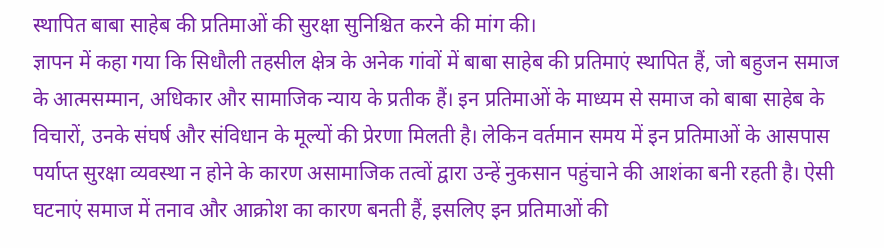स्थापित बाबा साहेब की प्रतिमाओं की सुरक्षा सुनिश्चित करने की मांग की।
ज्ञापन में कहा गया कि सिधौली तहसील क्षेत्र के अनेक गांवों में बाबा साहेब की प्रतिमाएं स्थापित हैं, जो बहुजन समाज के आत्मसम्मान, अधिकार और सामाजिक न्याय के प्रतीक हैं। इन प्रतिमाओं के माध्यम से समाज को बाबा साहेब के विचारों, उनके संघर्ष और संविधान के मूल्यों की प्रेरणा मिलती है। लेकिन वर्तमान समय में इन प्रतिमाओं के आसपास पर्याप्त सुरक्षा व्यवस्था न होने के कारण असामाजिक तत्वों द्वारा उन्हें नुकसान पहुंचाने की आशंका बनी रहती है। ऐसी घटनाएं समाज में तनाव और आक्रोश का कारण बनती हैं, इसलिए इन प्रतिमाओं की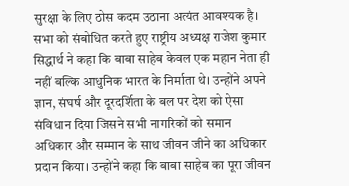सुरक्षा के लिए ठोस कदम उठाना अत्यंत आवश्यक है।
सभा को संबोधित करते हुए राष्ट्रीय अध्यक्ष राजेश कुमार सिद्धार्थ ने कहा कि बाबा साहेब केवल एक महान नेता ही नहीं बल्कि आधुनिक भारत के निर्माता थे। उन्होंने अपने ज्ञान, संघर्ष और दूरदर्शिता के बल पर देश को ऐसा संविधान दिया जिसने सभी नागरिकों को समान अधिकार और सम्मान के साथ जीवन जीने का अधिकार प्रदान किया। उन्होंने कहा कि बाबा साहेब का पूरा जीवन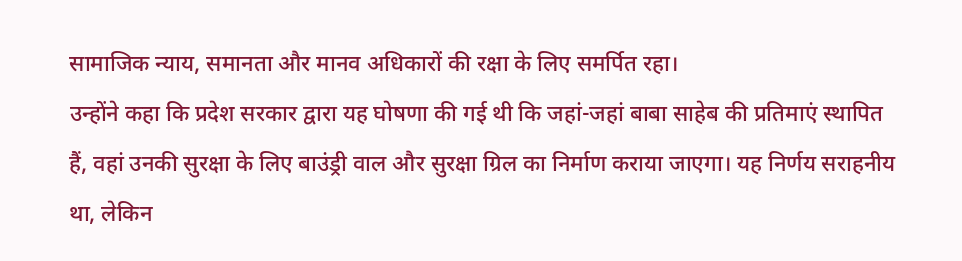सामाजिक न्याय, समानता और मानव अधिकारों की रक्षा के लिए समर्पित रहा।
उन्होंने कहा कि प्रदेश सरकार द्वारा यह घोषणा की गई थी कि जहां-जहां बाबा साहेब की प्रतिमाएं स्थापित हैं, वहां उनकी सुरक्षा के लिए बाउंड्री वाल और सुरक्षा ग्रिल का निर्माण कराया जाएगा। यह निर्णय सराहनीय था, लेकिन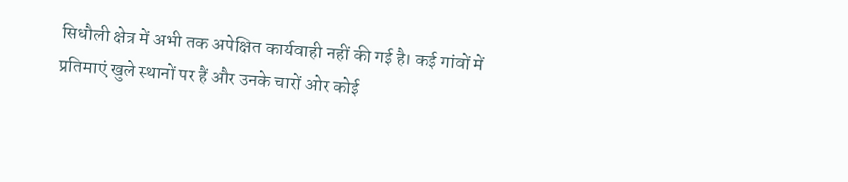सिधौली क्षेत्र में अभी तक अपेक्षित कार्यवाही नहीं की गई है। कई गांवों में प्रतिमाएं खुले स्थानों पर हैं और उनके चारों ओर कोई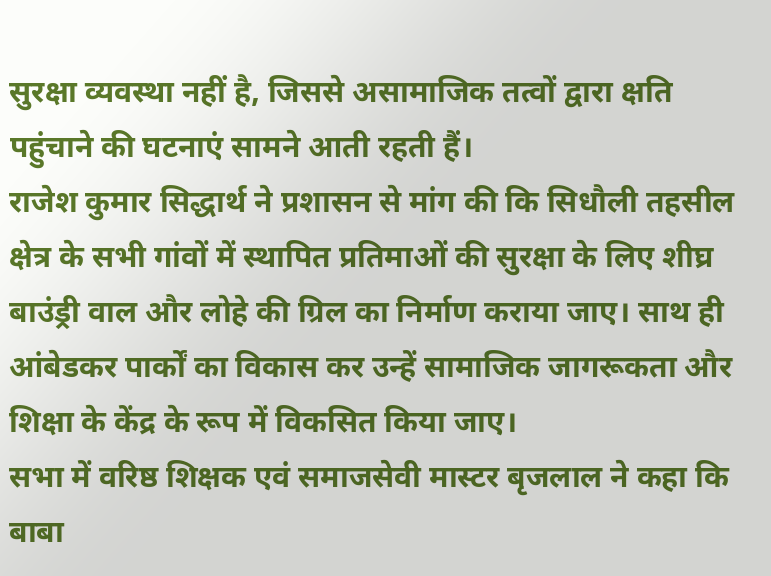सुरक्षा व्यवस्था नहीं है, जिससे असामाजिक तत्वों द्वारा क्षति पहुंचाने की घटनाएं सामने आती रहती हैं।
राजेश कुमार सिद्धार्थ ने प्रशासन से मांग की कि सिधौली तहसील क्षेत्र के सभी गांवों में स्थापित प्रतिमाओं की सुरक्षा के लिए शीघ्र बाउंड्री वाल और लोहे की ग्रिल का निर्माण कराया जाए। साथ ही आंबेडकर पार्कों का विकास कर उन्हें सामाजिक जागरूकता और शिक्षा के केंद्र के रूप में विकसित किया जाए।
सभा में वरिष्ठ शिक्षक एवं समाजसेवी मास्टर बृजलाल ने कहा कि बाबा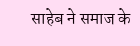साहेब ने समाज के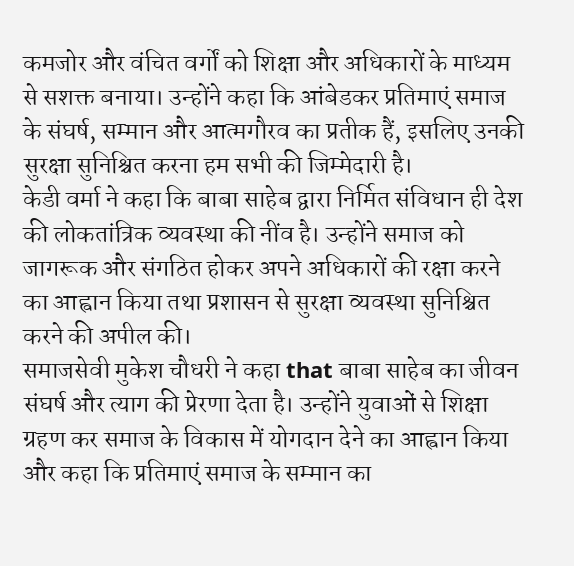कमजोर और वंचित वर्गों को शिक्षा और अधिकारों के माध्यम से सशक्त बनाया। उन्होंने कहा कि आंबेडकर प्रतिमाएं समाज के संघर्ष, सम्मान और आत्मगौरव का प्रतीक हैं, इसलिए उनकी सुरक्षा सुनिश्चित करना हम सभी की जिम्मेदारी है।
केडी वर्मा ने कहा कि बाबा साहेब द्वारा निर्मित संविधान ही देश की लोकतांत्रिक व्यवस्था की नींव है। उन्होंने समाज को जागरूक और संगठित होकर अपने अधिकारों की रक्षा करने का आह्वान किया तथा प्रशासन से सुरक्षा व्यवस्था सुनिश्चित करने की अपील की।
समाजसेवी मुकेश चौधरी ने कहा that बाबा साहेब का जीवन संघर्ष और त्याग की प्रेरणा देता है। उन्होंने युवाओं से शिक्षा ग्रहण कर समाज के विकास में योगदान देने का आह्वान किया और कहा कि प्रतिमाएं समाज के सम्मान का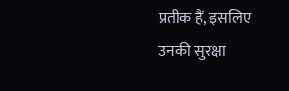प्रतीक हैं, इसलिए उनकी सुरक्षा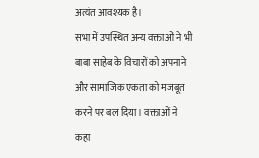अत्यंत आवश्यक है।
सभा में उपस्थित अन्य वक्ताओं ने भी बाबा साहेब के विचारों को अपनाने और सामाजिक एकता को मजबूत करने पर बल दिया। वक्ताओं ने कहा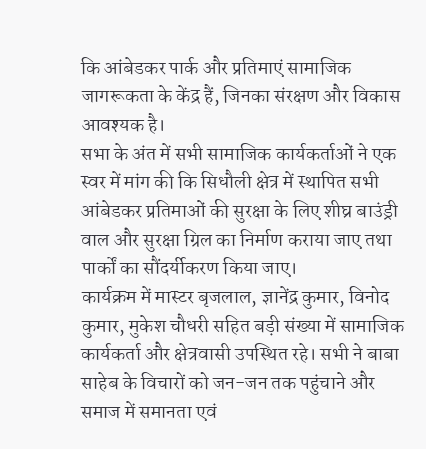कि आंबेडकर पार्क और प्रतिमाएं सामाजिक जागरूकता के केंद्र हैं, जिनका संरक्षण और विकास आवश्यक है।
सभा के अंत में सभी सामाजिक कार्यकर्ताओं ने एक स्वर में मांग की कि सिधौली क्षेत्र में स्थापित सभी आंबेडकर प्रतिमाओं की सुरक्षा के लिए शीघ्र बाउंड्री वाल और सुरक्षा ग्रिल का निर्माण कराया जाए तथा पार्कों का सौंदर्यीकरण किया जाए।
कार्यक्रम में मास्टर बृजलाल, ज्ञानेंद्र कुमार, विनोद कुमार, मुकेश चौधरी सहित बड़ी संख्या में सामाजिक कार्यकर्ता और क्षेत्रवासी उपस्थित रहे। सभी ने बाबा साहेब के विचारों को जन-जन तक पहुंचाने और समाज में समानता एवं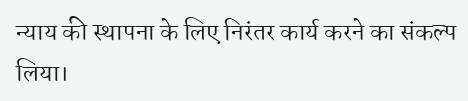न्याय की स्थापना के लिए निरंतर कार्य करने का संकल्प लिया।